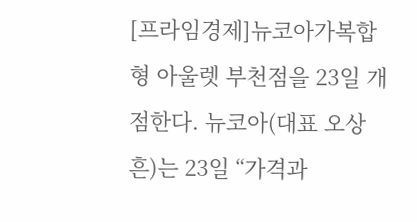[프라임경제]뉴코아가복합형 아울렛 부천점을 23일 개점한다. 뉴코아(대표 오상흔)는 23일 “가격과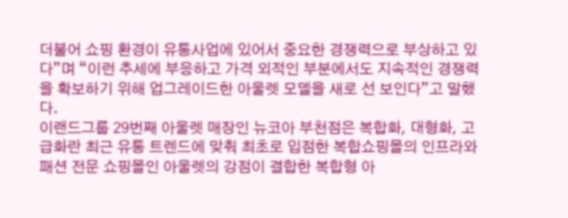더불어 쇼핑 환경이 유통사업에 있어서 중요한 경쟁력으로 부상하고 있다”며 “이런 추세에 부응하고 가격 외적인 부분에서도 지속적인 경쟁력을 확보하기 위해 업그레이드한 아울렛 모델을 새로 선 보인다”고 말했다.
이랜드그룹 29번째 아울렛 매장인 뉴코아 부천점은 복합화, 대형화, 고급화란 최근 유통 트렌드에 맞춰 최초로 입점한 복합쇼핑몰의 인프라와 패션 전문 쇼핑몰인 아울렛의 강점이 결합한 복합형 아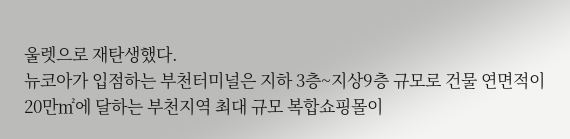울렛으로 재탄생했다.
뉴코아가 입점하는 부천터미널은 지하 3층~지상9층 규모로 건물 연면적이 20만㎡에 달하는 부천지역 최대 규모 복합쇼핑몰이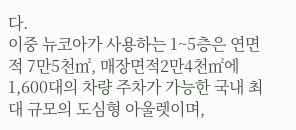다.
이중 뉴코아가 사용하는 1~5층은 연면적 7만5천㎡, 매장면적2만4천㎡에 1,600대의 차량 주차가 가능한 국내 최대 규모의 도심형 아울렛이며,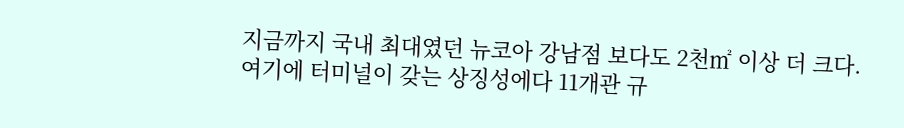지금까지 국내 최대였던 뉴코아 강남점 보다도 2천㎡ 이상 더 크다.
여기에 터미널이 갖는 상징성에다 11개관 규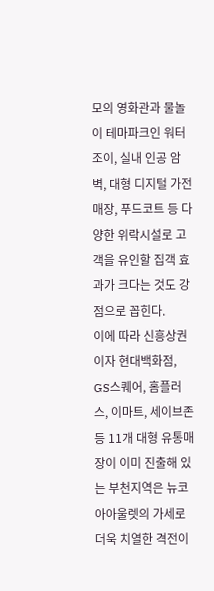모의 영화관과 물놀이 테마파크인 워터조이, 실내 인공 암벽, 대형 디지털 가전매장, 푸드코트 등 다양한 위락시설로 고객을 유인할 집객 효과가 크다는 것도 강점으로 꼽힌다.
이에 따라 신흥상권이자 현대백화점, GS스퀘어, 홈플러스, 이마트, 세이브존 등 11개 대형 유통매장이 이미 진출해 있는 부천지역은 뉴코아아울렛의 가세로 더욱 치열한 격전이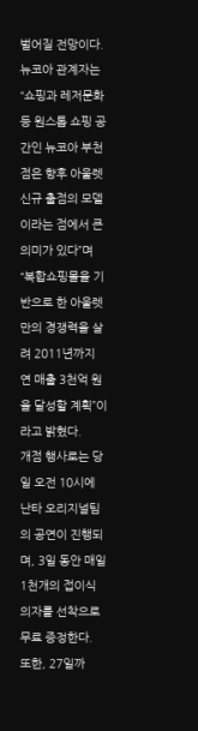벌어질 전망이다.
뉴코아 관계자는 “쇼핑과 레저문화 등 원스톱 쇼핑 공간인 뉴코아 부천점은 향후 아울렛 신규 출점의 모델이라는 점에서 큰 의미가 있다”며 “복합쇼핑몰을 기반으로 한 아울렛만의 경쟁력을 살려 2011년까지 연 매출 3천억 원을 달성할 계획”이라고 밝혔다.
개점 행사로는 당일 오전 10시에 난타 오리지널팀의 공연이 진행되며, 3일 동안 매일 1천개의 접이식 의자를 선착으로 무료 증정한다.
또한, 27일까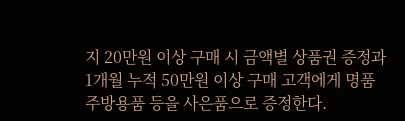지 20만원 이상 구매 시 금액별 상품권 증정과 1개월 누적 50만원 이상 구매 고객에게 명품 주방용품 등을 사은품으로 증정한다.